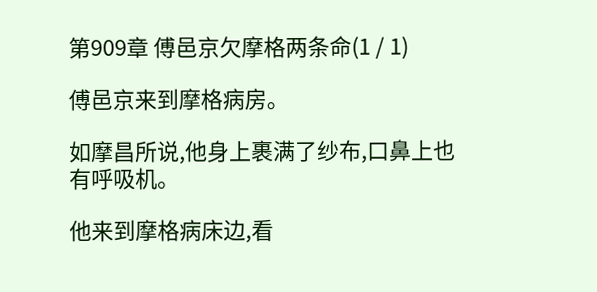第909章 傅邑京欠摩格两条命(1 / 1)

傅邑京来到摩格病房。

如摩昌所说,他身上裹满了纱布,口鼻上也有呼吸机。

他来到摩格病床边,看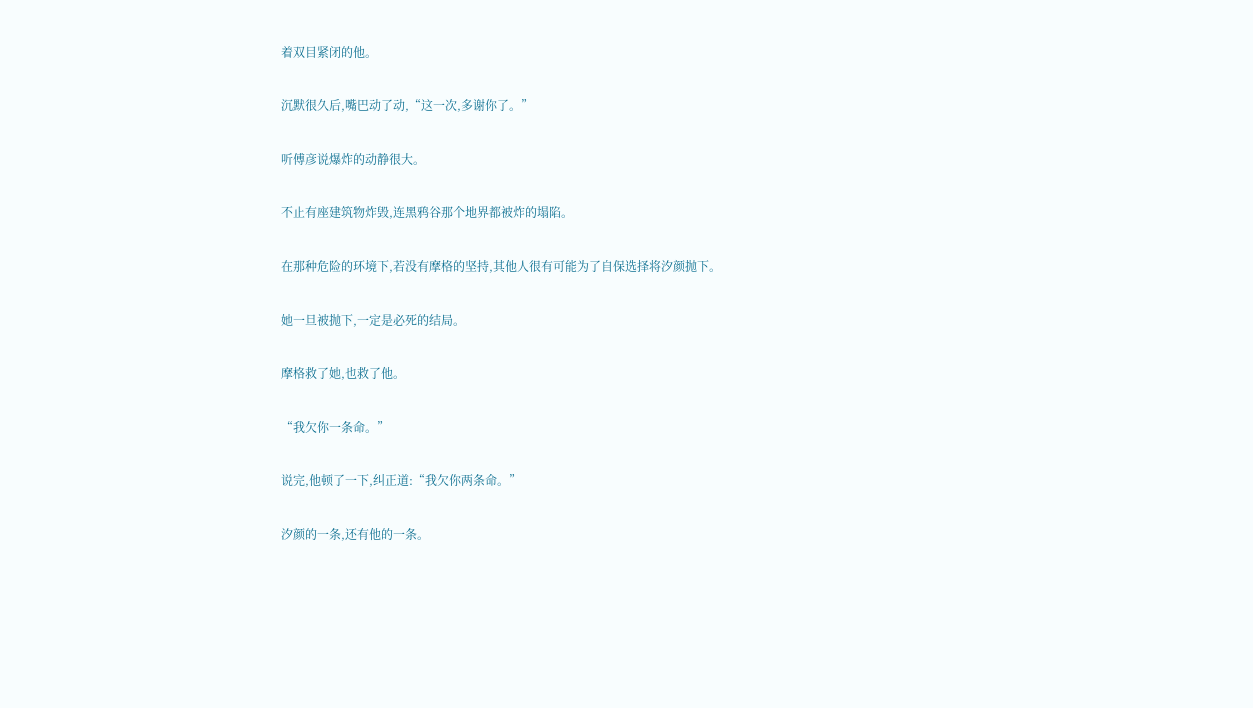着双目紧闭的他。

沉默很久后,嘴巴动了动,“这一次,多谢你了。”

听傅彦说爆炸的动静很大。

不止有座建筑物炸毁,连黑鸦谷那个地界都被炸的塌陷。

在那种危险的环境下,若没有摩格的坚持,其他人很有可能为了自保选择将汐颜抛下。

她一旦被抛下,一定是必死的结局。

摩格救了她,也救了他。

“我欠你一条命。”

说完,他顿了一下,纠正道:“我欠你两条命。”

汐颜的一条,还有他的一条。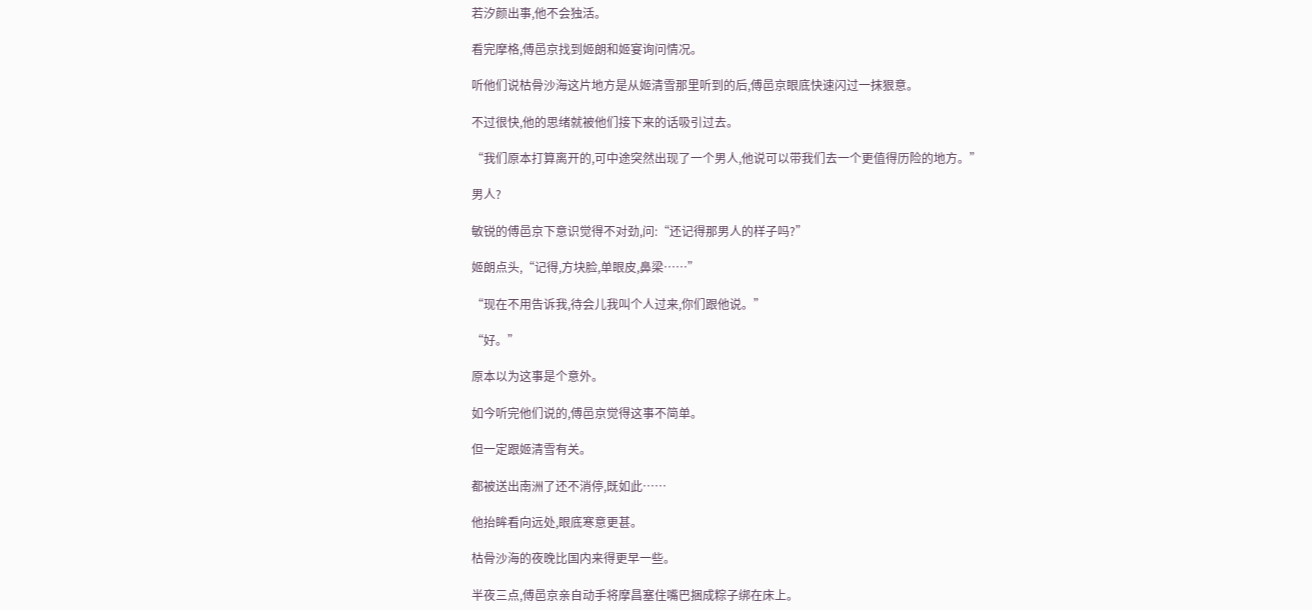若汐颜出事,他不会独活。

看完摩格,傅邑京找到姬朗和姬宴询问情况。

听他们说枯骨沙海这片地方是从姬清雪那里听到的后,傅邑京眼底快速闪过一抹狠意。

不过很快,他的思绪就被他们接下来的话吸引过去。

“我们原本打算离开的,可中途突然出现了一个男人,他说可以带我们去一个更值得历险的地方。”

男人?

敏锐的傅邑京下意识觉得不对劲,问:“还记得那男人的样子吗?”

姬朗点头,“记得,方块脸,单眼皮,鼻梁……”

“现在不用告诉我,待会儿我叫个人过来,你们跟他说。”

“好。”

原本以为这事是个意外。

如今听完他们说的,傅邑京觉得这事不简单。

但一定跟姬清雪有关。

都被送出南洲了还不消停,既如此……

他抬眸看向远处,眼底寒意更甚。

枯骨沙海的夜晚比国内来得更早一些。

半夜三点,傅邑京亲自动手将摩昌塞住嘴巴捆成粽子绑在床上。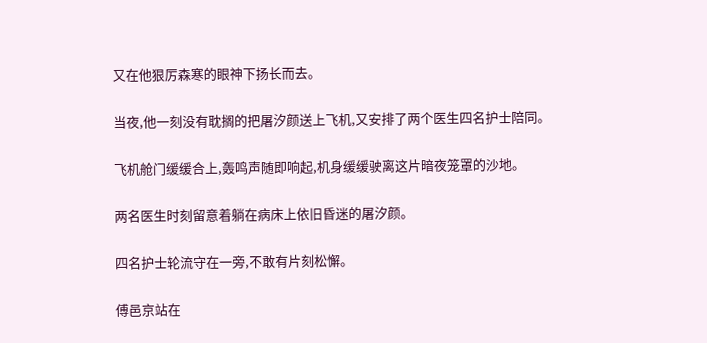又在他狠厉森寒的眼神下扬长而去。

当夜,他一刻没有耽搁的把屠汐颜送上飞机,又安排了两个医生四名护士陪同。

飞机舱门缓缓合上,轰鸣声随即响起,机身缓缓驶离这片暗夜笼罩的沙地。

两名医生时刻留意着躺在病床上依旧昏迷的屠汐颜。

四名护士轮流守在一旁,不敢有片刻松懈。

傅邑京站在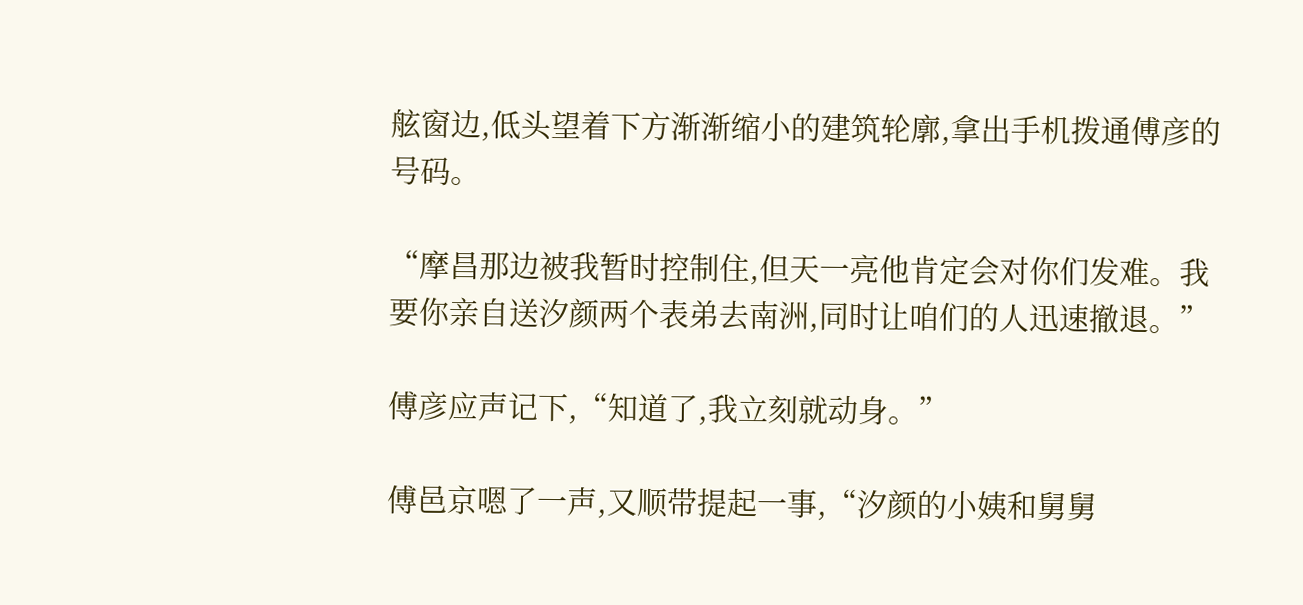舷窗边,低头望着下方渐渐缩小的建筑轮廓,拿出手机拨通傅彦的号码。

“摩昌那边被我暂时控制住,但天一亮他肯定会对你们发难。我要你亲自送汐颜两个表弟去南洲,同时让咱们的人迅速撤退。”

傅彦应声记下,“知道了,我立刻就动身。”

傅邑京嗯了一声,又顺带提起一事,“汐颜的小姨和舅舅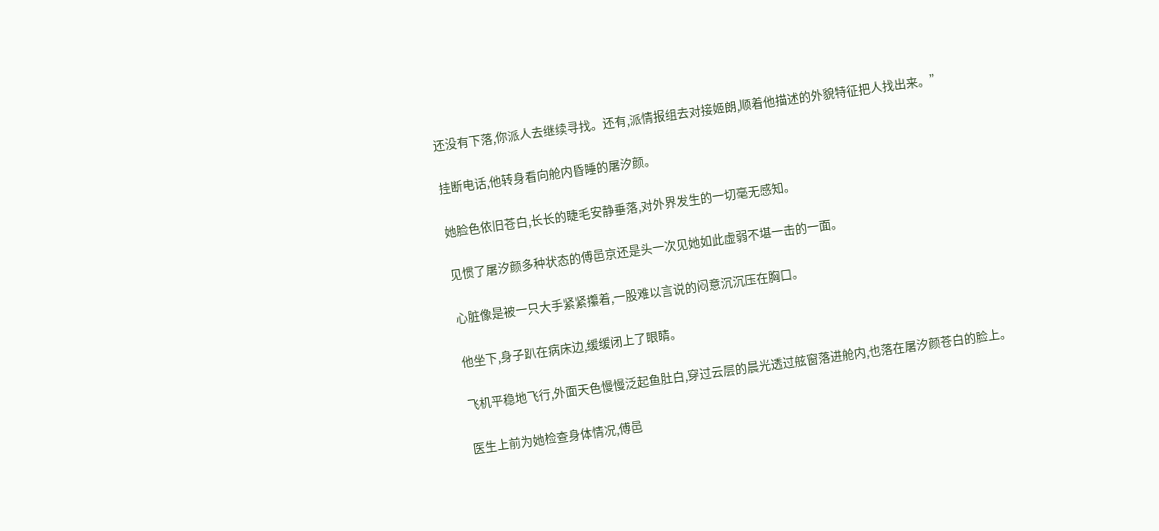还没有下落,你派人去继续寻找。还有,派情报组去对接姬朗,顺着他描述的外貌特征把人找出来。”

挂断电话,他转身看向舱内昏睡的屠汐颜。

她脸色依旧苍白,长长的睫毛安静垂落,对外界发生的一切毫无感知。

见惯了屠汐颜多种状态的傅邑京还是头一次见她如此虚弱不堪一击的一面。

心脏像是被一只大手紧紧攥着,一股难以言说的闷意沉沉压在胸口。

他坐下,身子趴在病床边,缓缓闭上了眼睛。

飞机平稳地飞行,外面天色慢慢泛起鱼肚白,穿过云层的晨光透过舷窗落进舱内,也落在屠汐颜苍白的脸上。

医生上前为她检查身体情况,傅邑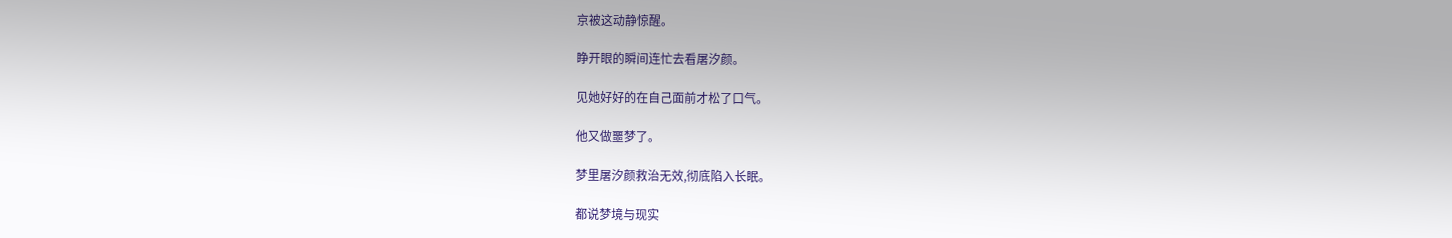京被这动静惊醒。

睁开眼的瞬间连忙去看屠汐颜。

见她好好的在自己面前才松了口气。

他又做噩梦了。

梦里屠汐颜救治无效,彻底陷入长眠。

都说梦境与现实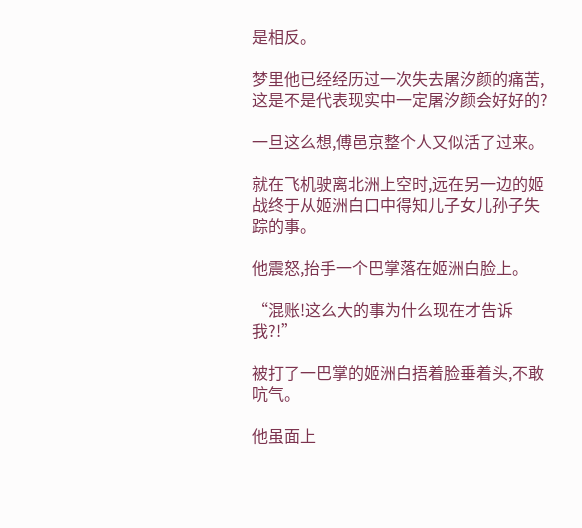是相反。

梦里他已经经历过一次失去屠汐颜的痛苦,这是不是代表现实中一定屠汐颜会好好的?

一旦这么想,傅邑京整个人又似活了过来。

就在飞机驶离北洲上空时,远在另一边的姬战终于从姬洲白口中得知儿子女儿孙子失踪的事。

他震怒,抬手一个巴掌落在姬洲白脸上。

“混账!这么大的事为什么现在才告诉我?!”

被打了一巴掌的姬洲白捂着脸垂着头,不敢吭气。

他虽面上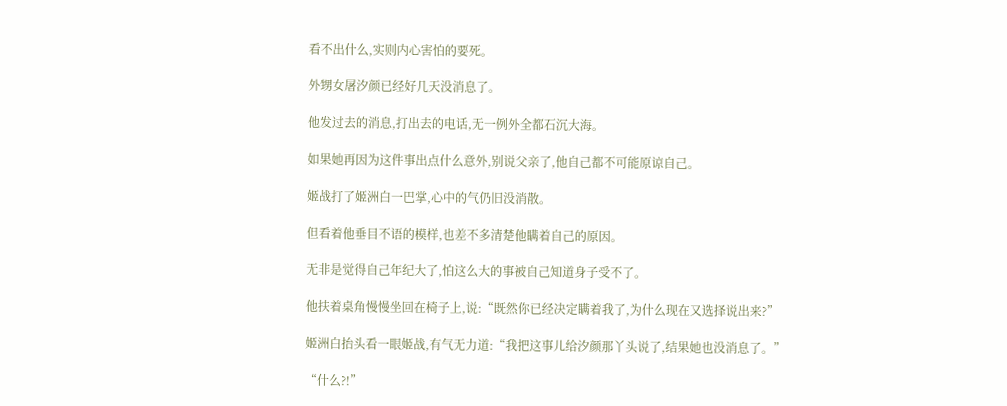看不出什么,实则内心害怕的要死。

外甥女屠汐颜已经好几天没消息了。

他发过去的消息,打出去的电话,无一例外全都石沉大海。

如果她再因为这件事出点什么意外,别说父亲了,他自己都不可能原谅自己。

姬战打了姬洲白一巴掌,心中的气仍旧没消散。

但看着他垂目不语的模样,也差不多清楚他瞒着自己的原因。

无非是觉得自己年纪大了,怕这么大的事被自己知道身子受不了。

他扶着桌角慢慢坐回在椅子上,说:“既然你已经决定瞒着我了,为什么现在又选择说出来?”

姬洲白抬头看一眼姬战,有气无力道:“我把这事儿给汐颜那丫头说了,结果她也没消息了。”

“什么?!”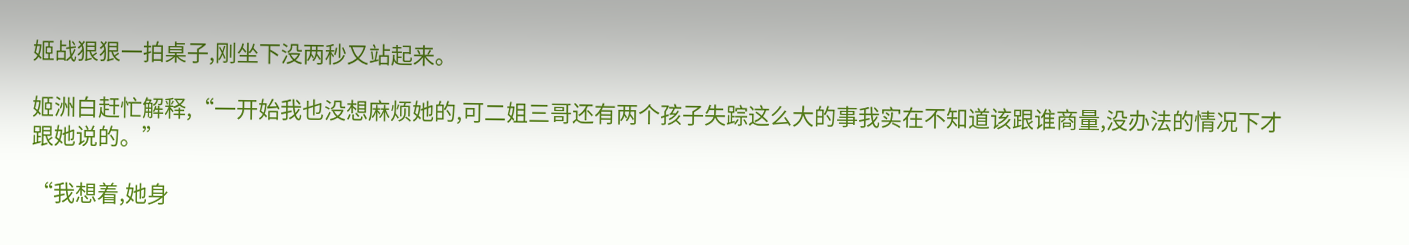姬战狠狠一拍桌子,刚坐下没两秒又站起来。

姬洲白赶忙解释,“一开始我也没想麻烦她的,可二姐三哥还有两个孩子失踪这么大的事我实在不知道该跟谁商量,没办法的情况下才跟她说的。”

“我想着,她身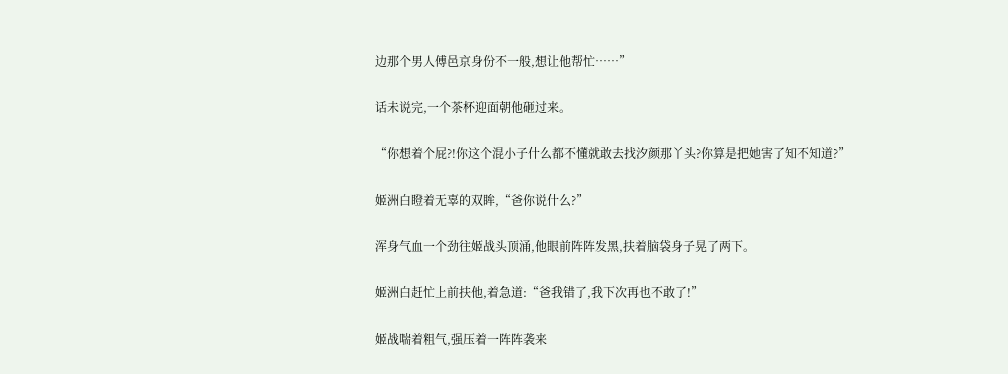边那个男人傅邑京身份不一般,想让他帮忙……”

话未说完,一个茶杯迎面朝他砸过来。

“你想着个屁?!你这个混小子什么都不懂就敢去找汐颜那丫头?你算是把她害了知不知道?”

姬洲白瞪着无辜的双眸,“爸你说什么?”

浑身气血一个劲往姬战头顶涌,他眼前阵阵发黑,扶着脑袋身子晃了两下。

姬洲白赶忙上前扶他,着急道:“爸我错了,我下次再也不敢了!”

姬战喘着粗气,强压着一阵阵袭来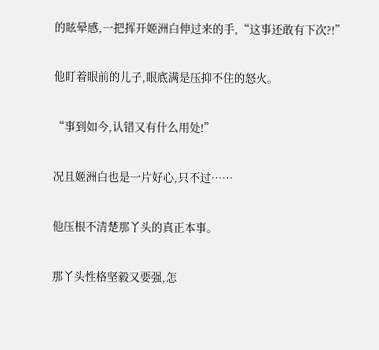的眩晕感,一把挥开姬洲白伸过来的手,“这事还敢有下次?!”

他盯着眼前的儿子,眼底满是压抑不住的怒火。

“事到如今,认错又有什么用处!”

况且姬洲白也是一片好心,只不过……

他压根不清楚那丫头的真正本事。

那丫头性格坚毅又要强,怎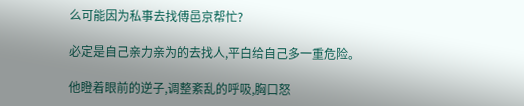么可能因为私事去找傅邑京帮忙?

必定是自己亲力亲为的去找人,平白给自己多一重危险。

他瞪着眼前的逆子,调整紊乱的呼吸,胸口怒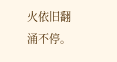火依旧翻涌不停。